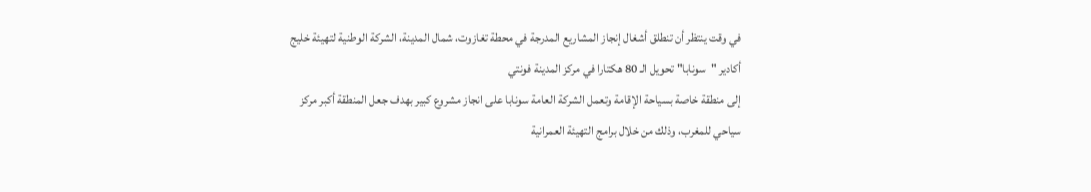في وقت ينتظر أن تنطلق أشغال إنجاز المشاريع المدرجة في محطة تغازوت، شمال المدينة، الشركة الوطنية لتهيئة خليج أكادير "سونابا" تحويل الـ 80 هكتارا في مركز المدينة فونتي
إلى منطقة خاصة بسياحة الإقامة وتعمل الشركة العامة سونابا على انجاز مشروع كبير بهدف جعل المنطقة أكبر مركز سياحي للمغرب، وذلك من خلال برامج التهيئة العمرانية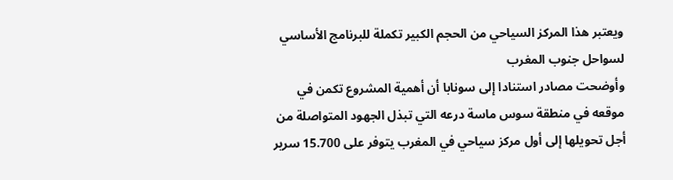ويعتبر هذا المركز السياحي من الحجم الكبير تكملة للبرنامج الأساسي لسواحل جنوب المغرب
وأوضحت مصادر استنادا إلى سونابا أن أهمية المشروع تكمن في موقعه في منطقة سوس ماسة درعه التي تبذل الجهود المتواصلة من أجل تحويلها إلى أول مركز سياحي في المغرب يتوفر على 15.700 سرير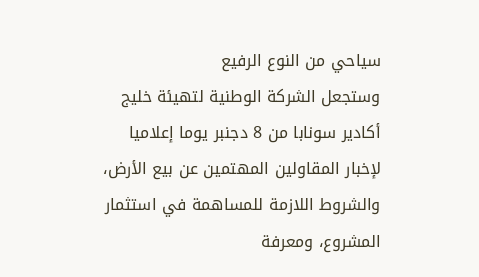سياحي من النوع الرفيع
وستجعل الشركة الوطنية لتهيئة خليج أكادير سونابا من 8 دجنبر يوما إعلاميا لإخبار المقاولين المهتمين عن بيع الأرض، والشروط اللازمة للمساهمة في استثمار المشروع، ومعرفة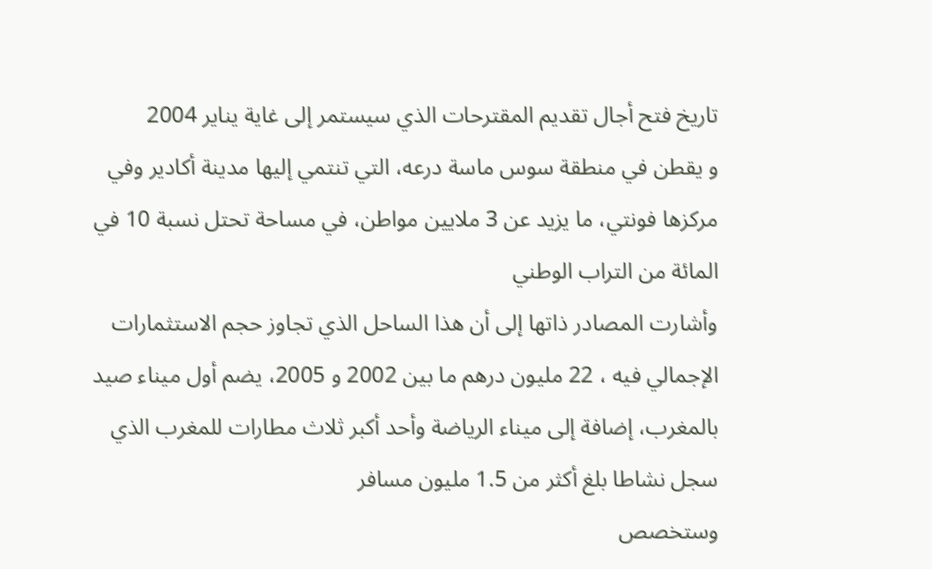تاريخ فتح أجال تقديم المقترحات الذي سيستمر إلى غاية يناير 2004
و يقطن في منطقة سوس ماسة درعه، التي تنتمي إليها مدينة أكادير وفي مركزها فونتي، ما يزيد عن 3 ملايين مواطن، في مساحة تحتل نسبة 10 في المائة من التراب الوطني
وأشارت المصادر ذاتها إلى أن هذا الساحل الذي تجاوز حجم الاستثمارات الإجمالي فيه ، 22 مليون درهم ما بين 2002 و 2005، يضم أول ميناء صيد بالمغرب، إضافة إلى ميناء الرياضة وأحد أكبر ثلاث مطارات للمغرب الذي سجل نشاطا بلغ أكثر من 1.5 مليون مسافر
وستخصص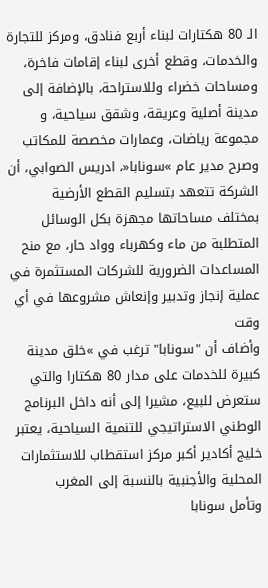الـ 80 هكتارات لبناء أربع فنادق، ومركز للتجارة والخدمات، وقطع أخرى لبناء إقامات فاخرة، ومساحات خضراء وللاستراحة، بالإضافة إلى مدينة أصلية وعريقة، وشقق سياحية، و مجموعة رياضات، وعمارات مخصصة للمكاتب
وصرح مدير عام »سونابا«، ادريس الصوابي، أن الشركة تتعهد بتسليم القطع الأرضية بمختلف مساحاتها مجهزة بكل الوسائل المتطلبة من ماء وكهرباء وواد حار، مع منح المساعدات الضرورية للشركات المستثمرة في عملية إنجاز وتدبير وإنعاش مشروعها في أي وقت
وأضاف أن "سونابا" ترغب في »خلق مدينة كبيرة للخدمات على مدار 80 هكتارا والتي ستعرض للبيع، مشيرا إلى أنه داخل البرنامج الوطني الاستراتيجي للتنمية السياحية، يعتبر خليج أكادير أكبر مركز استقطاب للاستثمارات المحلية والأجنبية بالنسبة إلى المغرب
وتأمل سونابا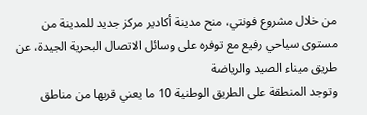من خلال مشروع فونتي، منح مدينة أكادير مركز جديد للمدينة من مستوى سياحي رفيع مع توفره على وسائل الاتصال البحرية الجيدة، عن طريق ميناء الصيد والرياضة
وتوجد المنطقة على الطريق الوطنية 10 ما يعني قربها من مناطق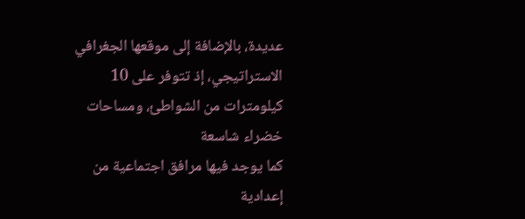عديدة، بالإضافة إلى موقعها الجغرافي الاستراتيجي، إذ تتوفر على 10 كيلومترات من الشواطئ، ومساحات خضراء شاسعة
كما يوجد فيها مرافق اجتماعية من إعدادية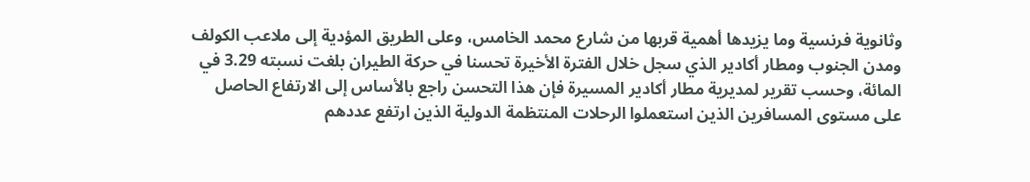وثانوية فرنسية وما يزيدها أهمية قربها من شارع محمد الخامس، وعلى الطريق المؤدية إلى ملاعب الكولف ومدن الجنوب ومطار أكادير الذي سجل خلال الفترة الأخيرة تحسنا في حركة الطيران بلغت نسبته 3.29 في المائة، وحسب تقرير لمديرية مطار أكادير المسيرة فإن هذا التحسن راجع بالأساس إلى الارتفاع الحاصل على مستوى المسافرين الذين استعملوا الرحلات المنتظمة الدولية الذين ارتفع عددهم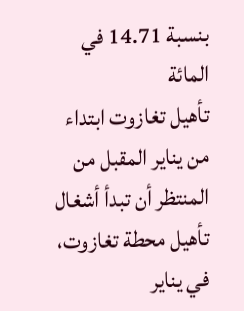بنسبة 14.71 في المائة
تأهيل تغازوت ابتداء من يناير المقبل من المنتظر أن تبدأ أشغال تأهيل محطة تغازوت، في يناير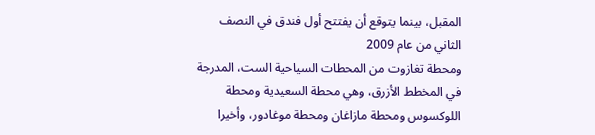المقبل، بينما يتوقع أن يفتتح أول فندق في النصف الثاني من عام 2009
ومحطة تغازوت من المحطات السياحية الست، المدرجة في المخطط الأزرق، وهي محطة السعيدية ومحطة اللوكسوس ومحطة مازاغان ومحطة موغادور، وأخيرا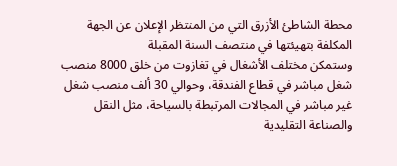محطة الشاطئ الأزرق التي من المنتظر الإعلان عن الجهة المكلفة بتهيئتها في منتصف السنة المقبلة
وستمكن مختلف الأشغال في تغازوت من خلق 8000 منصب شغل مباشر في قطاع الفندقة، وحوالي 30 ألف منصب شغل غير مباشر في المجالات المرتبطة بالسياحة، مثل النقل والصناعة التقليدية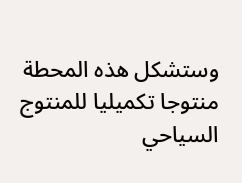وستشكل هذه المحطة منتوجا تكميليا للمنتوج السياحي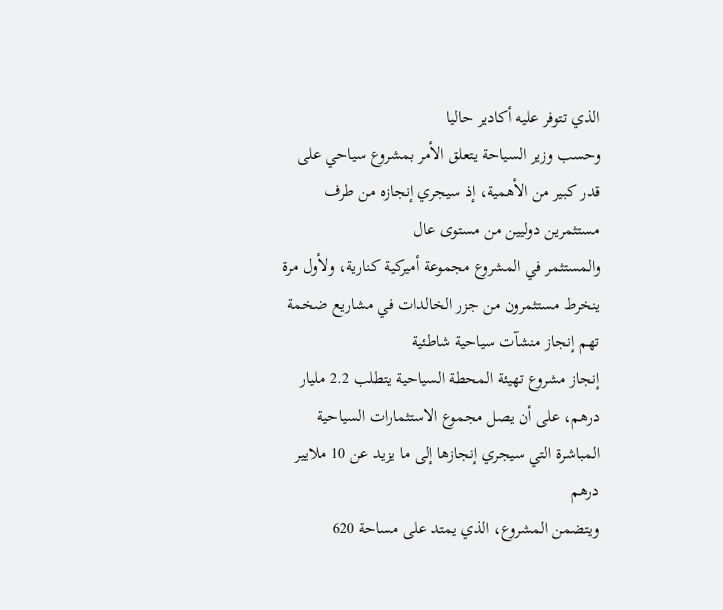الذي تتوفر عليه أكادير حاليا
وحسب وزير السياحة يتعلق الأمر بمشروع سياحي على قدر كبير من الأهمية، إذ سيجري إنجازه من طرف مستثمرين دوليين من مستوى عال
والمستثمر في المشروع مجموعة أميركية كنارية، ولأول مرة ينخرط مستثمرون من جزر الخالدات في مشاريع ضخمة تهم إنجاز منشآت سياحية شاطئية
إنجاز مشروع تهيئة المحطة السياحية يتطلب 2.2 مليار درهم، على أن يصل مجموع الاستثمارات السياحية المباشرة التي سيجري إنجازها إلى ما يزيد عن 10 ملايير درهم
ويتضمن المشروع، الذي يمتد على مساحة 620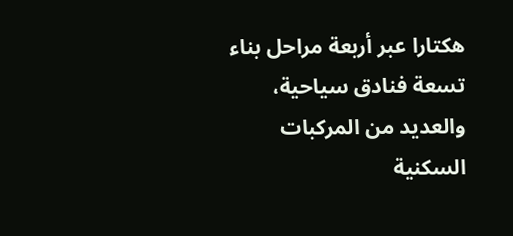هكتارا عبر أربعة مراحل بناء تسعة فنادق سياحية، والعديد من المركبات السكنية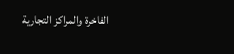الفاخرة والمراكز التجارية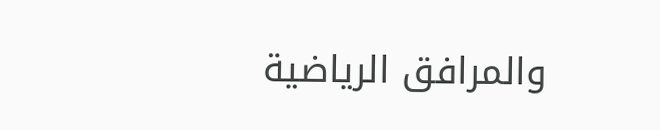والمرافق الرياضية